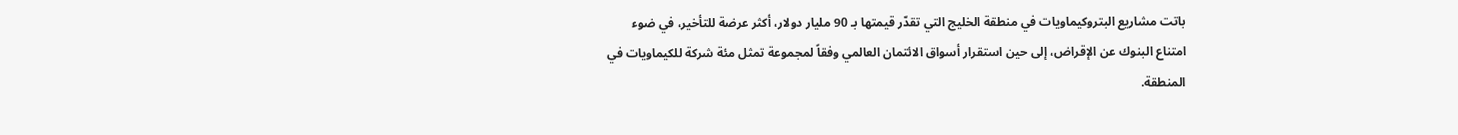باتت مشاريع البتروكيماويات في منطقة الخليج التي تقدّر قيمتها بـ 90 مليار دولار، أكثر عرضة للتأخير، في ضوء امتناع البنوك عن الإقراض، إلى حين استقرار أسواق الائتمان العالمي وفقاً لمجموعة تمثل مئة شركة للكيماويات في المنطقة.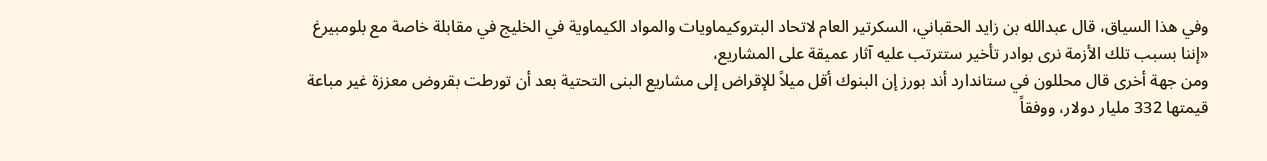وفي هذا السياق، قال عبدالله بن زايد الحقباني، السكرتير العام لاتحاد البتروكيماويات والمواد الكيماوية في الخليج في مقابلة خاصة مع بلومبيرغ «إننا بسبب تلك الأزمة نرى بوادر تأخير ستترتب عليه آثار عميقة على المشاريع،
ومن جهة أخرى قال محللون في ستاندارد أند بورز إن البنوك أقل ميلاً للإقراض إلى مشاريع البنى التحتية بعد أن تورطت بقروض معززة غير مباعة قيمتها 332 مليار دولار، ووفقاً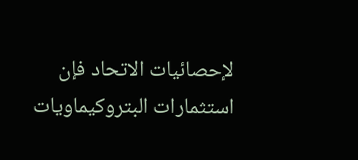لإحصائيات الاتحاد فإن استثمارات البتروكيماويات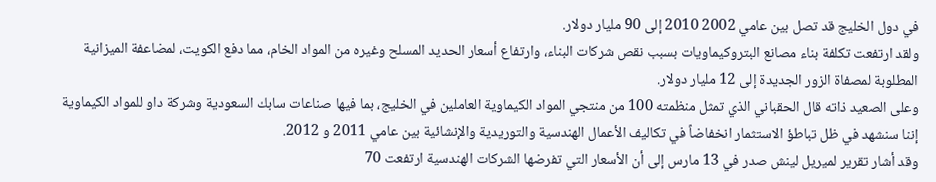في دول الخليج قد تصل بين عامي 2002 2010 إلى 90 مليار دولار.
ولقد ارتفعت تكلفة بناء مصانع البتروكيماويات بسبب نقص شركات البناء، وارتفاع أسعار الحديد المسلح وغيره من المواد الخام، مما دفع الكويت، لمضاعفة الميزانية المطلوبة لمصفاة الزور الجديدة إلى 12 مليار دولار.
وعلى الصعيد ذاته قال الحقباني الذي تمثل منظمته 100 من منتجي المواد الكيماوية العاملين في الخليج، بما فيها صناعات سابك السعودية وشركة داو للمواد الكيماوية إننا سنشهد في ظل تباطؤ الاستثمار انخفاضاً في تكاليف الأعمال الهندسية والتوريدية والإنشائية بين عامي 2011 و 2012.
وقد أشار تقرير لميريل لينش صدر في 13 مارس إلى أن الأسعار التي تفرضها الشركات الهندسية ارتفعت 70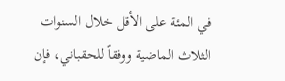في المئة على الأقل خلال السنوات الثلاث الماضية ووفقاً للحقباني، فإن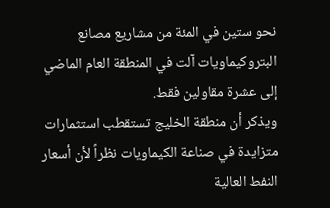نحو ستين في المئة من مشاريع مصانع البتروكيماويات آلت في المنطقة العام الماضي إلى عشرة مقاولين فقط.
ويذكر أن منطقة الخليج تستقطب استثمارات متزايدة في صناعة الكيماويات نظراً لأن أسعار النفط العالية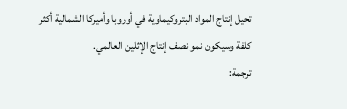تحيل إنتاج المواد البتروكيماوية في أوروبا وأميركا الشمالية أكثر كلفة وسيكون نمو نصف إنتاج الإثلين العالمي.
ترجمة: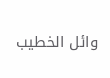وائل الخطيب